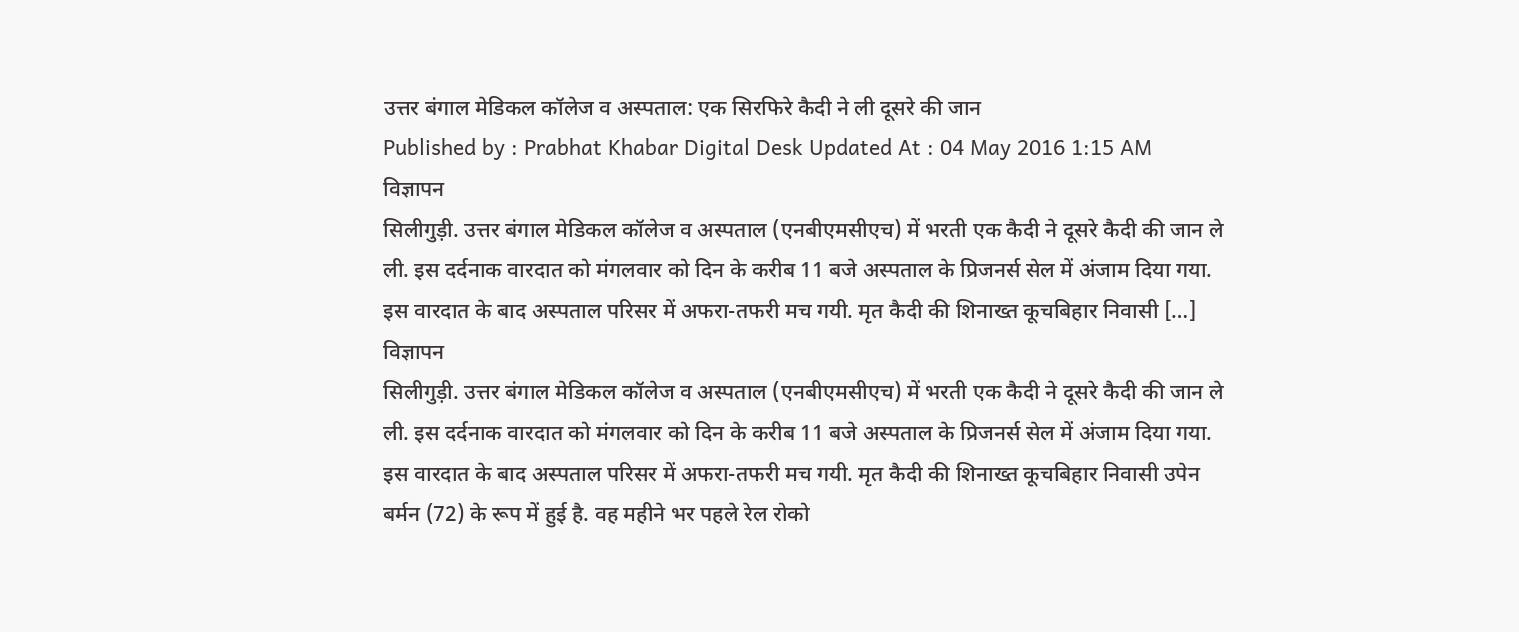उत्तर बंगाल मेडिकल कॉलेज व अस्पताल: एक सिरफिरे कैदी ने ली दूसरे की जान
Published by : Prabhat Khabar Digital Desk Updated At : 04 May 2016 1:15 AM
विज्ञापन
सिलीगुड़ी. उत्तर बंगाल मेडिकल कॉलेज व अस्पताल (एनबीएमसीएच) में भरती एक कैदी ने दूसरे कैदी की जान ले ली. इस दर्दनाक वारदात को मंगलवार को दिन के करीब 11 बजे अस्पताल के प्रिजनर्स सेल में अंजाम दिया गया. इस वारदात के बाद अस्पताल परिसर में अफरा-तफरी मच गयी. मृत कैदी की शिनाख्त कूचबिहार निवासी […]
विज्ञापन
सिलीगुड़ी. उत्तर बंगाल मेडिकल कॉलेज व अस्पताल (एनबीएमसीएच) में भरती एक कैदी ने दूसरे कैदी की जान ले ली. इस दर्दनाक वारदात को मंगलवार को दिन के करीब 11 बजे अस्पताल के प्रिजनर्स सेल में अंजाम दिया गया. इस वारदात के बाद अस्पताल परिसर में अफरा-तफरी मच गयी. मृत कैदी की शिनाख्त कूचबिहार निवासी उपेन बर्मन (72) के रूप में हुई है. वह महीने भर पहले रेल रोको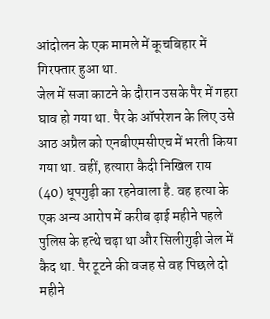आंदोलन के एक मामले में कूचबिहार में गिरफ्तार हुआ था.
जेल में सजा काटने के दौरान उसके पैर में गहरा घाव हो गया था. पैर के ऑपरेशन के लिए उसे आठ अप्रैल को एनबीएमसीएच में भरती किया गया था. वहीं, हत्यारा कैदी निखिल राय (40) धूपगुड़ी का रहनेवाला है. वह हत्या के एक अन्य आरोप में करीब ढ़ाई महीने पहले पुलिस के हत्थे चढ़ा था और सिलीगुड़ी जेल में कैद था. पैर टूटने की वजह से वह पिछले दो महीने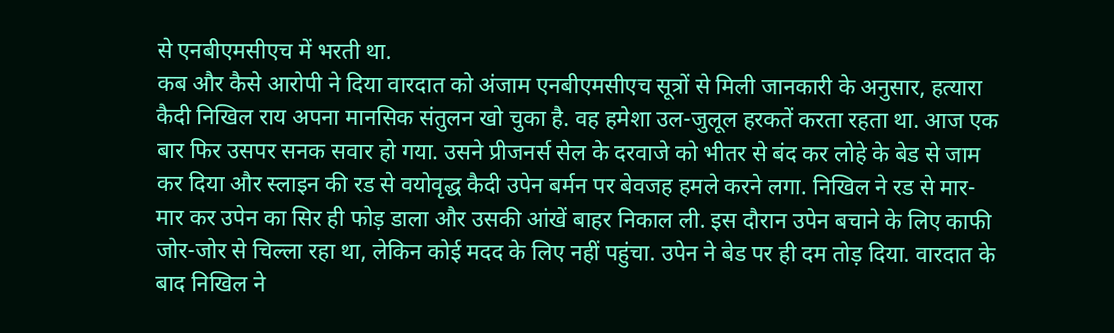से एनबीएमसीएच में भरती था.
कब और कैसे आरोपी ने दिया वारदात को अंजाम एनबीएमसीएच सूत्रों से मिली जानकारी के अनुसार, हत्यारा कैदी निखिल राय अपना मानसिक संतुलन खो चुका है. वह हमेशा उल-जुलूल हरकतें करता रहता था. आज एक बार फिर उसपर सनक सवार हो गया. उसने प्रीजनर्स सेल के दरवाजे को भीतर से बंद कर लोहे के बेड से जाम कर दिया और स्लाइन की रड से वयोवृद्ध कैदी उपेन बर्मन पर बेवजह हमले करने लगा. निखिल ने रड से मार-मार कर उपेन का सिर ही फोड़ डाला और उसकी आंखें बाहर निकाल ली. इस दौरान उपेन बचाने के लिए काफी जोर-जोर से चिल्ला रहा था, लेकिन कोई मदद के लिए नहीं पहुंचा. उपेन ने बेड पर ही दम तोड़ दिया. वारदात के बाद निखिल ने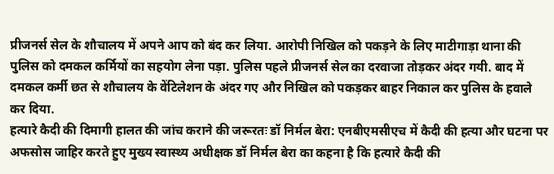प्रीजनर्स सेल के शौचालय में अपने आप को बंद कर लिया. आरोपी निखिल को पकड़ने के लिए माटीगाड़ा थाना की पुलिस को दमकल कर्मियों का सहयोग लेना पड़ा. पुलिस पहले प्रीजनर्स सेल का दरवाजा तोड़कर अंदर गयी. बाद में दमकल कर्मी छत से शौचालय के वेंटिलेशन के अंदर गए और निखिल को पकड़कर बाहर निकाल कर पुलिस के हवाले कर दिया.
हत्यारे कैदी की दिमागी हालत की जांच कराने की जरूरतः डॉ निर्मल बेरा: एनबीएमसीएच में कैदी की हत्या और घटना पर अफसोस जाहिर करते हुए मुख्य स्वास्थ्य अधीक्षक डॉ निर्मल बेरा का कहना है कि हत्यारे कैदी की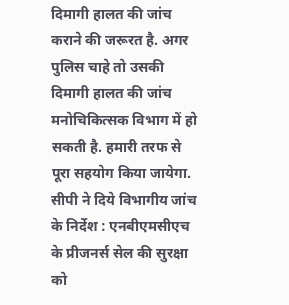दिमागी हालत की जांच कराने की जरूरत है. अगर पुलिस चाहे तो उसकी दिमागी हालत की जांच मनोचिकित्सक विभाग में हो सकती है. हमारी तरफ से पूरा सहयोग किया जायेगा.
सीपी ने दिये विभागीय जांच के निर्देश : एनबीएमसीएच के प्रीजनर्स सेल की सुरक्षा को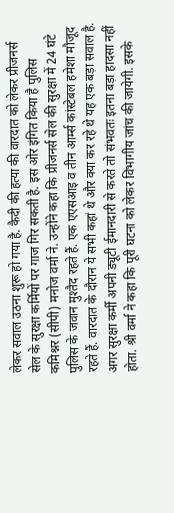लेकर सवाल उठना शुरू हो गया है. कैदी की हत्या की वारदात को लेकर प्रीजनर्स सेल के सुरक्षा कर्मियों पर गाज गिर सकती है. इस ओर इंगित किया है पुलिस कमिश्नर (सीपी) मनोज वर्मा ने. उन्होंने कहा कि प्रीजनर्स सेल की सुरक्षा में 24 घंटे पुलिस के जवान मुश्तैद रहते हैं. एक एएसआइ व तीन आर्म्स कांस्टेबल हमेशा मौजूद रहते हैं. वारदात के दौरान ये सभी कहां थे और क्या कर रहे थे यह एक बड़ा सवाल है. अगर सुरक्षा कर्मी अपनी ड्यूटी ईमानदारी से करते तो संभवतः इतना बड़ा हादसा नहीं होता. श्री वर्मा ने कहा कि पूरी घटना को लेकर विभागीय जांच की जायेगी. इसके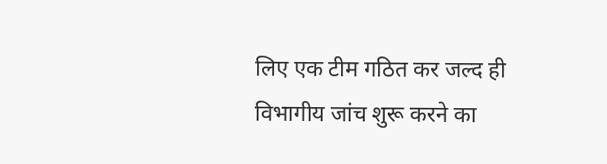लिए एक टीम गठित कर जल्द ही विभागीय जांच शुरू करने का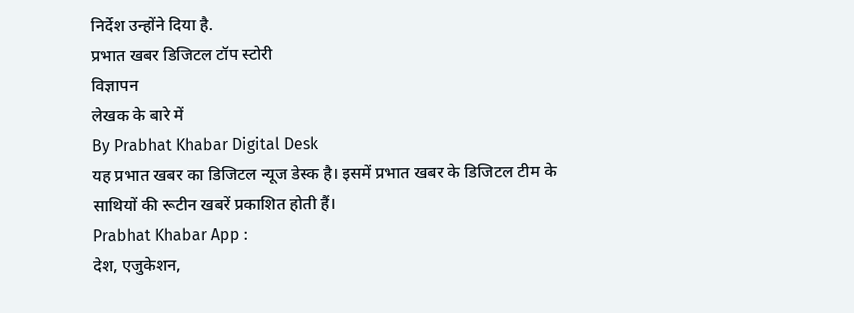निर्देश उन्होंने दिया है.
प्रभात खबर डिजिटल टॉप स्टोरी
विज्ञापन
लेखक के बारे में
By Prabhat Khabar Digital Desk
यह प्रभात खबर का डिजिटल न्यूज डेस्क है। इसमें प्रभात खबर के डिजिटल टीम के साथियों की रूटीन खबरें प्रकाशित होती हैं।
Prabhat Khabar App :
देश, एजुकेशन,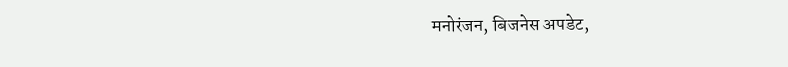मनोरंजन, बिजनेस अपडेट,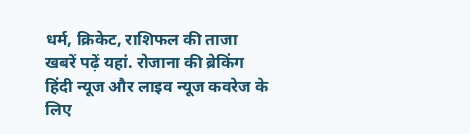धर्म, क्रिकेट, राशिफल की ताजा खबरें पढ़ें यहां. रोजाना की ब्रेकिंग हिंदी न्यूज और लाइव न्यूज कवरेज के लिए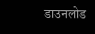डाउनलोड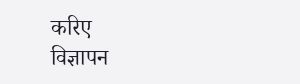करिए
विज्ञापन